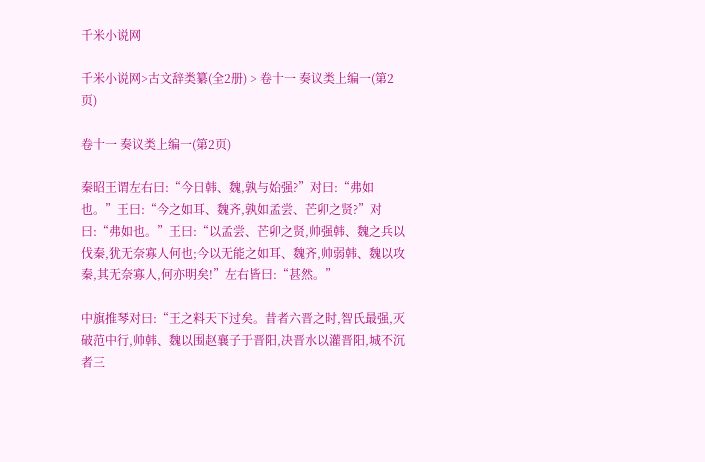千米小说网

千米小说网>古文辞类纂(全2册) > 卷十一 奏议类上编一(第2页)

卷十一 奏议类上编一(第2页)

秦昭王谓左右曰:“今日韩、魏,孰与始强?”对曰:“弗如也。”王曰:“今之如耳、魏齐,孰如孟尝、芒卯之贤?”对曰:“弗如也。”王曰:“以孟尝、芒卯之贤,帅强韩、魏之兵以伐秦,犹无奈寡人何也;今以无能之如耳、魏齐,帅弱韩、魏以攻秦,其无奈寡人,何亦明矣!”左右皆曰:“甚然。”

中旗推琴对曰:“王之料天下过矣。昔者六晋之时,智氏最强,灭破范中行,帅韩、魏以围赵襄子于晋阳,决晋水以灌晋阳,城不沉者三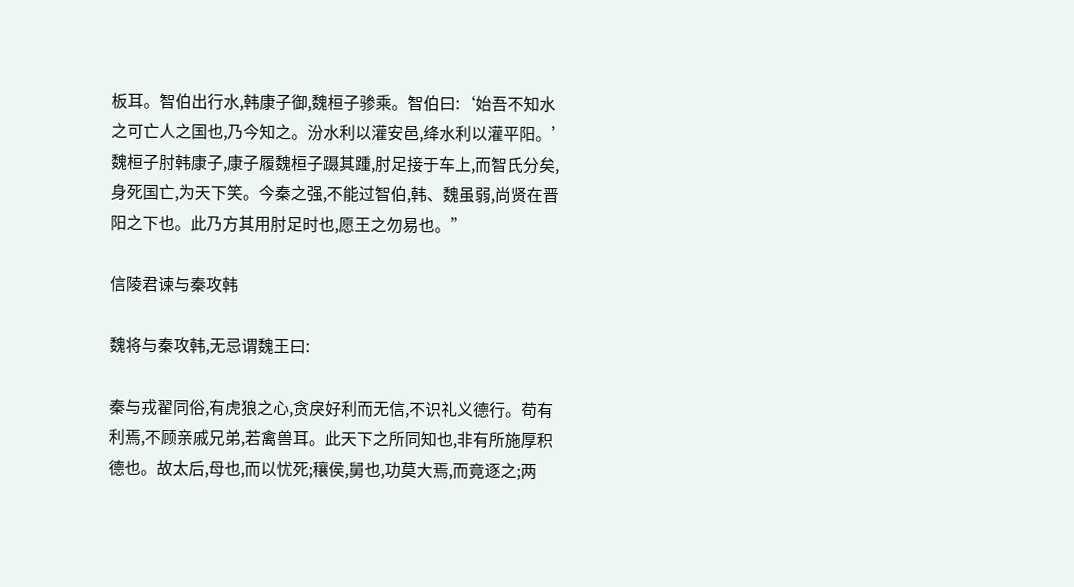板耳。智伯出行水,韩康子御,魏桓子骖乘。智伯曰:‘始吾不知水之可亡人之国也,乃今知之。汾水利以灌安邑,绛水利以灌平阳。’魏桓子肘韩康子,康子履魏桓子蹑其踵,肘足接于车上,而智氏分矣,身死国亡,为天下笑。今秦之强,不能过智伯,韩、魏虽弱,尚贤在晋阳之下也。此乃方其用肘足时也,愿王之勿易也。”

信陵君谏与秦攻韩

魏将与秦攻韩,无忌谓魏王曰:

秦与戎翟同俗,有虎狼之心,贪戾好利而无信,不识礼义德行。苟有利焉,不顾亲戚兄弟,若禽兽耳。此天下之所同知也,非有所施厚积德也。故太后,母也,而以忧死;穰侯,舅也,功莫大焉,而竟逐之;两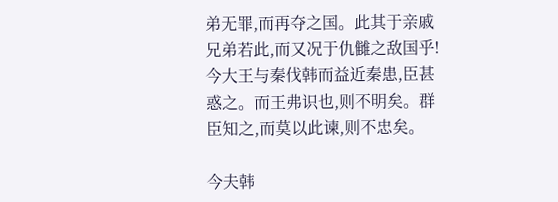弟无罪,而再夺之国。此其于亲戚兄弟若此,而又况于仇雠之敌国乎!今大王与秦伐韩而益近秦患,臣甚惑之。而王弗识也,则不明矣。群臣知之,而莫以此谏,则不忠矣。

今夫韩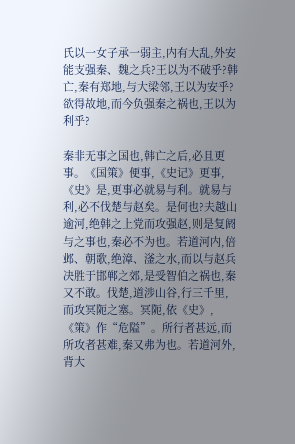氏以一女子承一弱主,内有大乱,外安能支强秦、魏之兵?王以为不破乎?韩亡,秦有郑地,与大梁邻,王以为安乎?欲得故地,而今负强秦之祸也,王以为利乎?

秦非无事之国也,韩亡之后,必且更事。《国策》便事,《史记》更事,《史》是,更事必就易与利。就易与利,必不伐楚与赵矣。是何也?夫越山逾河,绝韩之上党而攻强赵,则是复阏与之事也,秦必不为也。若道河内,倍邺、朝歌,绝漳、滏之水,而以与赵兵决胜于邯郸之郊,是受智伯之祸也,秦又不敢。伐楚,道涉山谷,行三千里,而攻冥阨之塞。冥阨,依《史》,《策》作“危隘”。所行者甚远,而所攻者甚难,秦又弗为也。若道河外,背大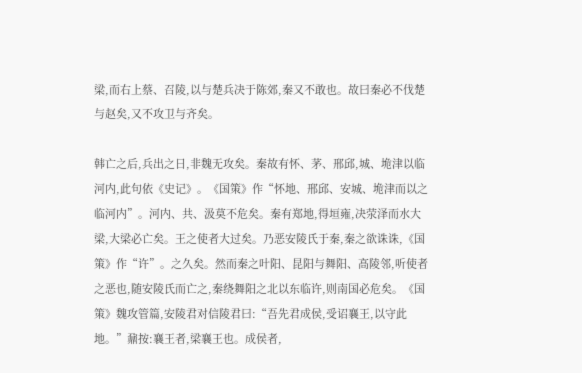梁,而右上蔡、召陵,以与楚兵决于陈郊,秦又不敢也。故曰秦必不伐楚与赵矣,又不攻卫与齐矣。

韩亡之后,兵出之日,非魏无攻矣。秦故有怀、茅、邢邱,城、垝津以临河内,此句依《史记》。《国策》作“怀地、邢邱、安城、垝津而以之临河内”。河内、共、汲莫不危矣。秦有郑地,得垣雍,决荥泽而水大梁,大梁必亡矣。王之使者大过矣。乃恶安陵氏于秦,秦之欲诛诛,《国策》作“许”。之久矣。然而秦之叶阳、昆阳与舞阳、高陵邻,听使者之恶也,随安陵氏而亡之,秦绕舞阳之北以东临许,则南国必危矣。《国策》魏攻管篇,安陵君对信陵君曰:“吾先君成侯,受诏襄王,以守此地。”鼐按:襄王者,梁襄王也。成侯者,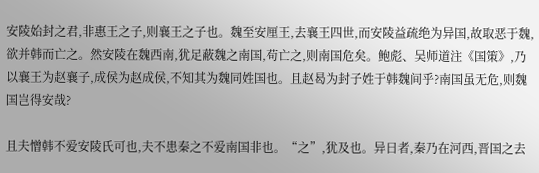安陵始封之君,非惠王之子,则襄王之子也。魏至安厘王,去襄王四世,而安陵益疏绝为异国,故取恶于魏,欲并韩而亡之。然安陵在魏西南,犹足蔽魏之南国,苟亡之,则南国危矣。鲍彪、吴师道注《国策》,乃以襄王为赵襄子,成侯为赵成侯,不知其为魏同姓国也。且赵曷为封子姓于韩魏间乎?南国虽无危,则魏国岂得安哉?

且夫憎韩不爱安陵氏可也,夫不患秦之不爱南国非也。“之”,犹及也。异日者,秦乃在河西,晋国之去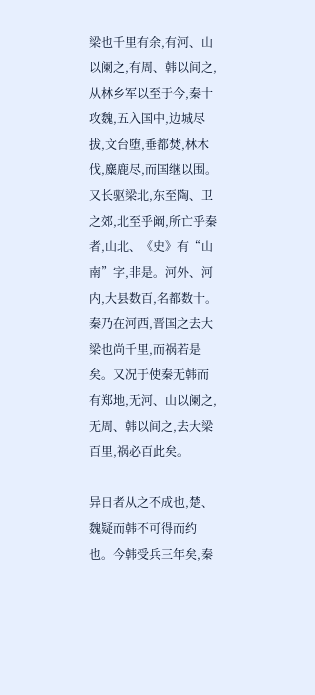梁也千里有余,有河、山以阑之,有周、韩以间之,从林乡军以至于今,秦十攻魏,五入国中,边城尽拔,文台堕,垂都焚,林木伐,麋鹿尽,而国继以围。又长驱梁北,东至陶、卫之郊,北至乎阚,所亡乎秦者,山北、《史》有“山南”字,非是。河外、河内,大县数百,名都数十。秦乃在河西,晋国之去大梁也尚千里,而祸若是矣。又况于使秦无韩而有郑地,无河、山以阑之,无周、韩以间之,去大梁百里,祸必百此矣。

异日者从之不成也,楚、魏疑而韩不可得而约也。今韩受兵三年矣,秦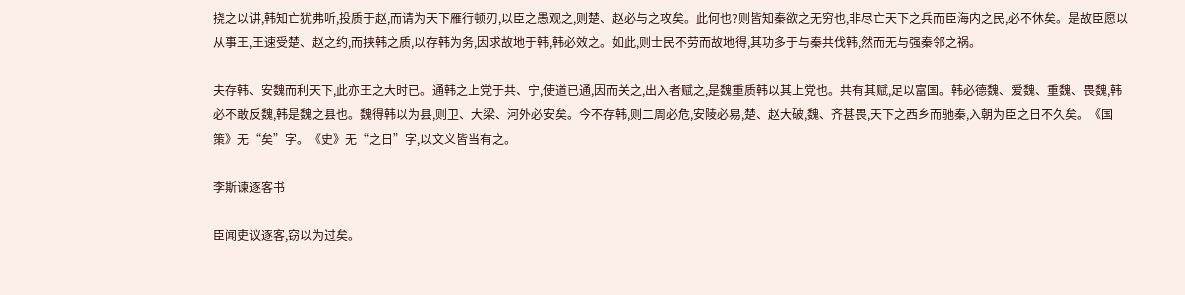挠之以讲,韩知亡犹弗听,投质于赵,而请为天下雁行顿刃,以臣之愚观之,则楚、赵必与之攻矣。此何也?则皆知秦欲之无穷也,非尽亡天下之兵而臣海内之民,必不休矣。是故臣愿以从事王,王速受楚、赵之约,而挟韩之质,以存韩为务,因求故地于韩,韩必效之。如此,则士民不劳而故地得,其功多于与秦共伐韩,然而无与强秦邻之祸。

夫存韩、安魏而利天下,此亦王之大时已。通韩之上党于共、宁,使道已通,因而关之,出入者赋之,是魏重质韩以其上党也。共有其赋,足以富国。韩必德魏、爱魏、重魏、畏魏,韩必不敢反魏,韩是魏之县也。魏得韩以为县,则卫、大梁、河外必安矣。今不存韩,则二周必危,安陵必易,楚、赵大破,魏、齐甚畏,天下之西乡而驰秦,入朝为臣之日不久矣。《国策》无“矣”字。《史》无“之日”字,以文义皆当有之。

李斯谏逐客书

臣闻吏议逐客,窃以为过矣。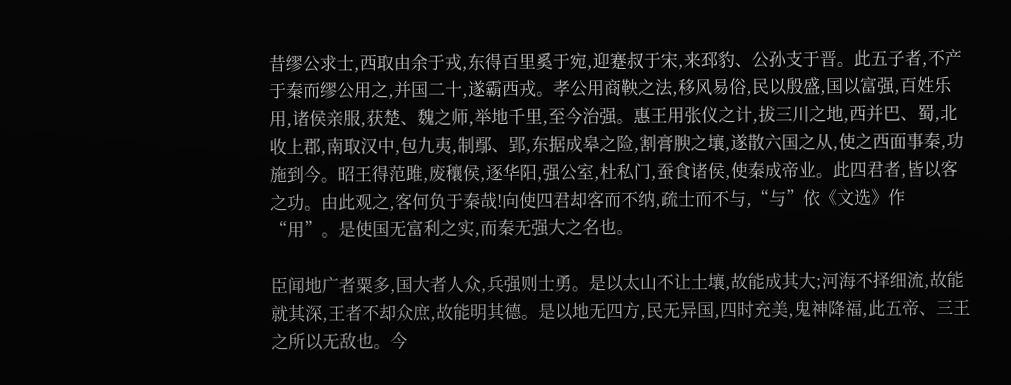昔缪公求士,西取由余于戎,东得百里奚于宛,迎蹇叔于宋,来邳豹、公孙支于晋。此五子者,不产于秦而缪公用之,并国二十,遂霸西戎。孝公用商鞅之法,移风易俗,民以殷盛,国以富强,百姓乐用,诸侯亲服,获楚、魏之师,举地千里,至今治强。惠王用张仪之计,拔三川之地,西并巴、蜀,北收上郡,南取汉中,包九夷,制鄢、郢,东据成皋之险,割膏腴之壤,遂散六国之从,使之西面事秦,功施到今。昭王得范雎,废穰侯,逐华阳,强公室,杜私门,蚕食诸侯,使秦成帝业。此四君者,皆以客之功。由此观之,客何负于秦哉!向使四君却客而不纳,疏士而不与,“与”依《文选》作“用”。是使国无富利之实,而秦无强大之名也。

臣闻地广者粟多,国大者人众,兵强则士勇。是以太山不让土壤,故能成其大;河海不择细流,故能就其深,王者不却众庶,故能明其德。是以地无四方,民无异国,四时充美,鬼神降福,此五帝、三王之所以无敌也。今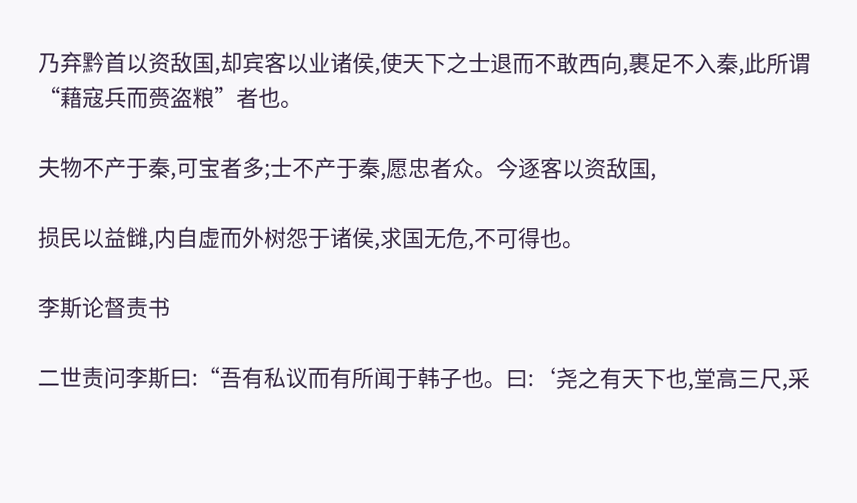乃弃黔首以资敌国,却宾客以业诸侯,使天下之士退而不敢西向,裹足不入秦,此所谓“藉寇兵而赍盗粮”者也。

夫物不产于秦,可宝者多;士不产于秦,愿忠者众。今逐客以资敌国,

损民以益雠,内自虚而外树怨于诸侯,求国无危,不可得也。

李斯论督责书

二世责问李斯曰:“吾有私议而有所闻于韩子也。曰:‘尧之有天下也,堂高三尺,采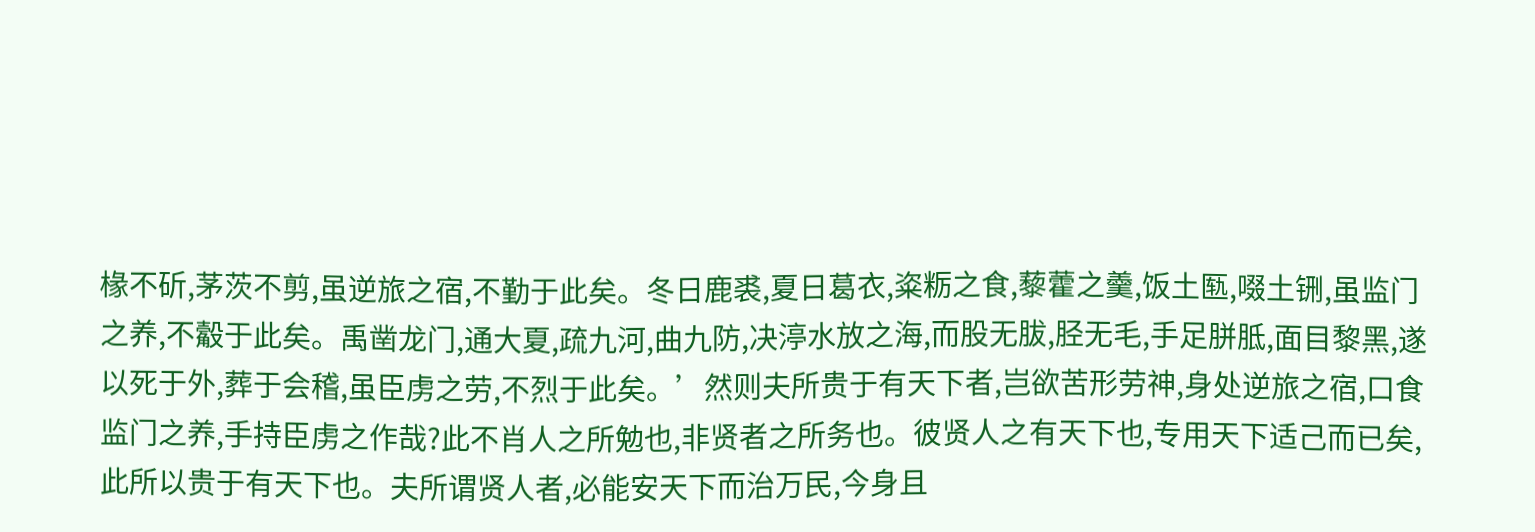椽不斫,茅茨不剪,虽逆旅之宿,不勤于此矣。冬日鹿裘,夏日葛衣,粢粝之食,藜藿之羹,饭土匦,啜土铏,虽监门之养,不觳于此矣。禹凿龙门,通大夏,疏九河,曲九防,决渟水放之海,而股无胈,胫无毛,手足胼胝,面目黎黑,遂以死于外,葬于会稽,虽臣虏之劳,不烈于此矣。’然则夫所贵于有天下者,岂欲苦形劳神,身处逆旅之宿,口食监门之养,手持臣虏之作哉?此不肖人之所勉也,非贤者之所务也。彼贤人之有天下也,专用天下适己而已矣,此所以贵于有天下也。夫所谓贤人者,必能安天下而治万民,今身且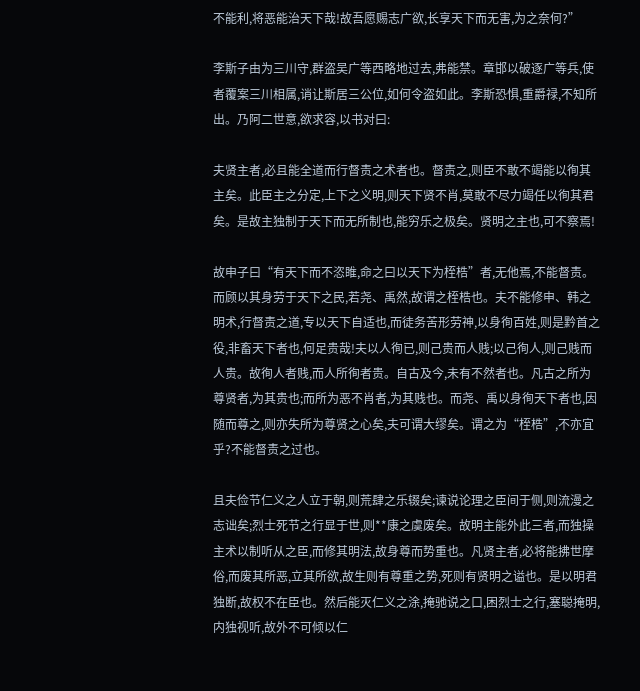不能利,将恶能治天下哉!故吾愿赐志广欲,长享天下而无害,为之奈何?”

李斯子由为三川守,群盗吴广等西略地过去,弗能禁。章邯以破逐广等兵,使者覆案三川相属,诮让斯居三公位,如何令盗如此。李斯恐惧,重爵禄,不知所出。乃阿二世意,欲求容,以书对曰:

夫贤主者,必且能全道而行督责之术者也。督责之,则臣不敢不竭能以徇其主矣。此臣主之分定,上下之义明,则天下贤不肖,莫敢不尽力竭任以徇其君矣。是故主独制于天下而无所制也,能穷乐之极矣。贤明之主也,可不察焉!

故申子曰“有天下而不恣睢,命之曰以天下为桎梏”者,无他焉,不能督责。而顾以其身劳于天下之民,若尧、禹然,故谓之桎梏也。夫不能修申、韩之明术,行督责之道,专以天下自适也,而徒务苦形劳神,以身徇百姓,则是黔首之役,非畜天下者也,何足贵哉!夫以人徇已,则己贵而人贱;以己徇人,则己贱而人贵。故徇人者贱,而人所徇者贵。自古及今,未有不然者也。凡古之所为尊贤者,为其贵也;而所为恶不肖者,为其贱也。而尧、禹以身徇天下者也,因随而尊之,则亦失所为尊贤之心矣,夫可谓大缪矣。谓之为“桎梏”,不亦宜乎?不能督责之过也。

且夫俭节仁义之人立于朝,则荒肆之乐辍矣;谏说论理之臣间于侧,则流漫之志诎矣;烈士死节之行显于世,则**康之虞废矣。故明主能外此三者,而独操主术以制听从之臣,而修其明法,故身尊而势重也。凡贤主者,必将能拂世摩俗,而废其所恶,立其所欲,故生则有尊重之势,死则有贤明之谥也。是以明君独断,故权不在臣也。然后能灭仁义之涂,掩驰说之口,困烈士之行,塞聪掩明,内独视听,故外不可倾以仁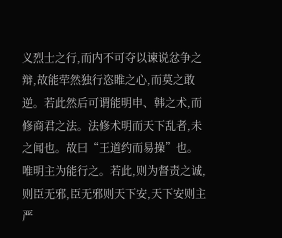义烈士之行,而内不可夺以谏说忿争之辩,故能荦然独行恣睢之心,而莫之敢逆。若此然后可谓能明申、韩之术,而修商君之法。法修术明而天下乱者,未之闻也。故曰“王道约而易操”也。唯明主为能行之。若此,则为督责之诚,则臣无邪,臣无邪则天下安,天下安则主严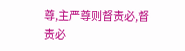尊,主严尊则督责必,督责必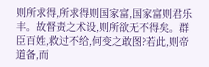则所求得,所求得则国家富,国家富则君乐丰。故督责之术设,则所欲无不得矣。群臣百姓,救过不给,何变之敢图?若此,则帝道备,而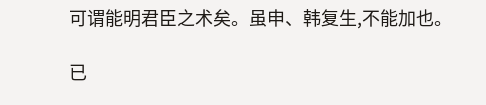可谓能明君臣之术矣。虽申、韩复生,不能加也。

已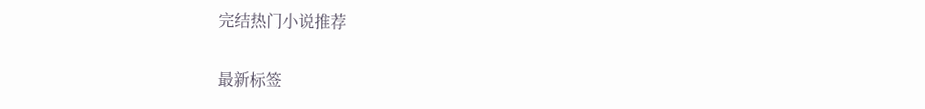完结热门小说推荐

最新标签